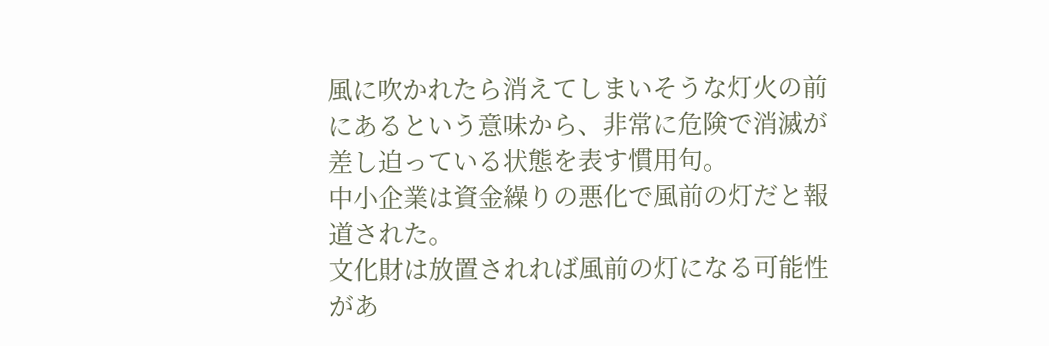風に吹かれたら消えてしまいそうな灯火の前にあるという意味から、非常に危険で消滅が差し迫っている状態を表す慣用句。
中小企業は資金繰りの悪化で風前の灯だと報道された。
文化財は放置されれば風前の灯になる可能性があ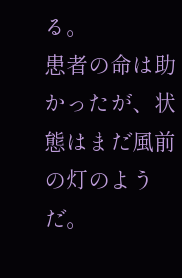る。
患者の命は助かったが、状態はまだ風前の灯のようだ。